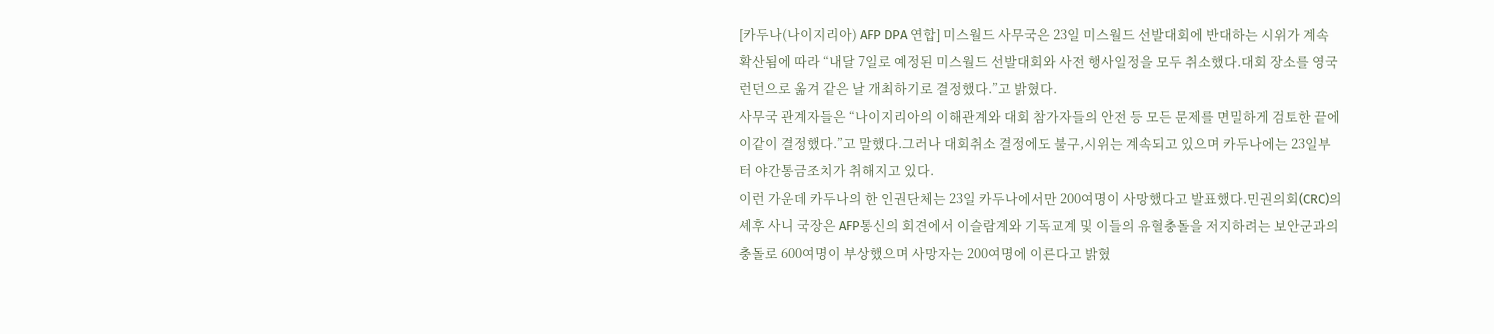[카두나(나이지리아) AFP DPA 연합] 미스월드 사무국은 23일 미스월드 선발대회에 반대하는 시위가 계속 확산됨에 따라 “내달 7일로 예정된 미스월드 선발대회와 사전 행사일정을 모두 취소했다.대회 장소를 영국 런던으로 옮겨 같은 날 개최하기로 결정했다.”고 밝혔다.
사무국 관계자들은 “나이지리아의 이해관계와 대회 참가자들의 안전 등 모든 문제를 면밀하게 검토한 끝에 이같이 결정했다.”고 말했다.그러나 대회취소 결정에도 불구,시위는 계속되고 있으며 카두나에는 23일부터 야간통금조치가 취해지고 있다.
이런 가운데 카두나의 한 인권단체는 23일 카두나에서만 200여명이 사망했다고 발표했다.민권의회(CRC)의 셰후 사니 국장은 AFP통신의 회견에서 이슬람계와 기독교계 및 이들의 유혈충돌을 저지하려는 보안군과의 충돌로 600여명이 부상했으며 사망자는 200여명에 이른다고 밝혔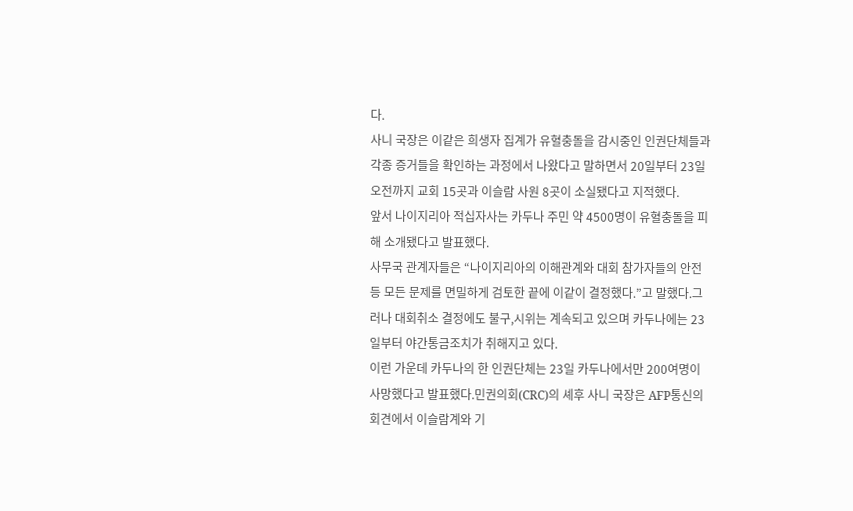다.
사니 국장은 이같은 희생자 집계가 유혈충돌을 감시중인 인권단체들과 각종 증거들을 확인하는 과정에서 나왔다고 말하면서 20일부터 23일 오전까지 교회 15곳과 이슬람 사원 8곳이 소실됐다고 지적했다.
앞서 나이지리아 적십자사는 카두나 주민 약 4500명이 유혈충돌을 피해 소개됐다고 발표했다.
사무국 관계자들은 “나이지리아의 이해관계와 대회 참가자들의 안전 등 모든 문제를 면밀하게 검토한 끝에 이같이 결정했다.”고 말했다.그러나 대회취소 결정에도 불구,시위는 계속되고 있으며 카두나에는 23일부터 야간통금조치가 취해지고 있다.
이런 가운데 카두나의 한 인권단체는 23일 카두나에서만 200여명이 사망했다고 발표했다.민권의회(CRC)의 셰후 사니 국장은 AFP통신의 회견에서 이슬람계와 기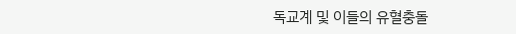독교계 및 이들의 유혈충돌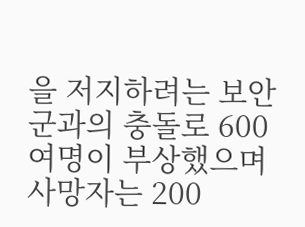을 저지하려는 보안군과의 충돌로 600여명이 부상했으며 사망자는 200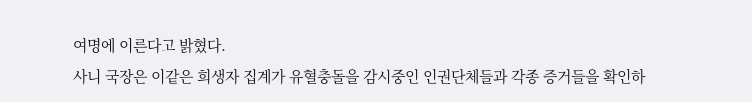여명에 이른다고 밝혔다.
사니 국장은 이같은 희생자 집계가 유혈충돌을 감시중인 인권단체들과 각종 증거들을 확인하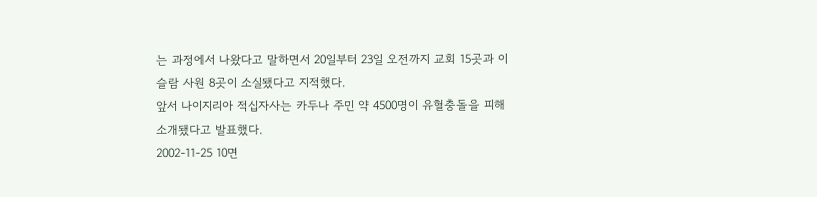는 과정에서 나왔다고 말하면서 20일부터 23일 오전까지 교회 15곳과 이슬람 사원 8곳이 소실됐다고 지적했다.
앞서 나이지리아 적십자사는 카두나 주민 약 4500명이 유혈충돌을 피해 소개됐다고 발표했다.
2002-11-25 10면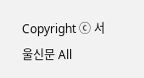Copyright ⓒ 서울신문 All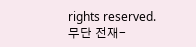rights reserved. 무단 전재-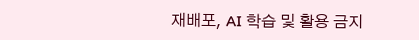재배포, AI 학습 및 활용 금지